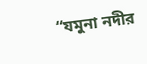“যমুনা নদীর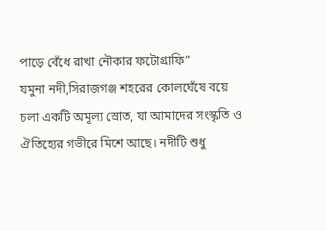পাড়ে বেঁধে রাখা নৌকার ফটোগ্রাফি”
যমুনা নদী,সিরাজগঞ্জ শহরের কোলঘেঁষে বয়ে চলা একটি অমূল্য স্রোত, যা আমাদের সংস্কৃতি ও ঐতিহ্যের গভীরে মিশে আছে। নদীটি শুধু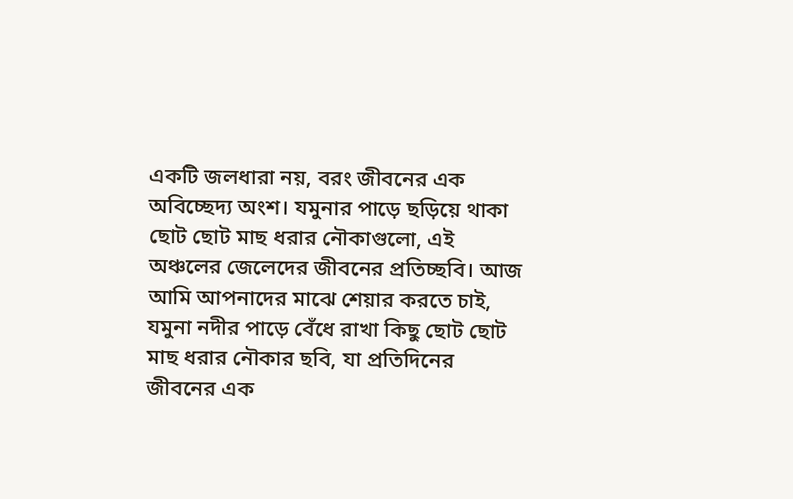একটি জলধারা নয়, বরং জীবনের এক অবিচ্ছেদ্য অংশ। যমুনার পাড়ে ছড়িয়ে থাকা ছোট ছোট মাছ ধরার নৌকাগুলো, এই অঞ্চলের জেলেদের জীবনের প্রতিচ্ছবি। আজ আমি আপনাদের মাঝে শেয়ার করতে চাই, যমুনা নদীর পাড়ে বেঁধে রাখা কিছু ছোট ছোট মাছ ধরার নৌকার ছবি, যা প্রতিদিনের জীবনের এক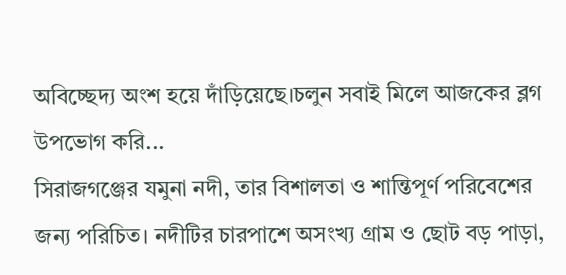অবিচ্ছেদ্য অংশ হয়ে দাঁড়িয়েছে।চলুন সবাই মিলে আজকের ব্লগ উপভোগ করি...
সিরাজগঞ্জের যমুনা নদী, তার বিশালতা ও শান্তিপূর্ণ পরিবেশের জন্য পরিচিত। নদীটির চারপাশে অসংখ্য গ্রাম ও ছোট বড় পাড়া,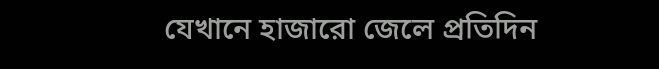যেখানে হাজারো জেলে প্রতিদিন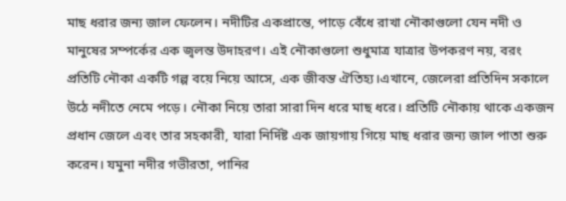মাছ ধরার জন্য জাল ফেলেন। নদীটির একপ্রান্তে, পাড়ে বেঁধে রাখা নৌকাগুলো যেন নদী ও মানুষের সম্পর্কের এক জ্বলন্ত উদাহরণ। এই নৌকাগুলো শুধুমাত্র যাত্রার উপকরণ নয়, বরং প্রতিটি নৌকা একটি গল্প বয়ে নিয়ে আসে, এক জীবন্ত ঐতিহ্য।এখানে, জেলেরা প্রতিদিন সকালে উঠে নদীতে নেমে পড়ে। নৌকা নিয়ে তারা সারা দিন ধরে মাছ ধরে। প্রতিটি নৌকায় থাকে একজন প্রধান জেলে এবং তার সহকারী, যারা নির্দিষ্ট এক জায়গায় গিয়ে মাছ ধরার জন্য জাল পাতা শুরু করেন। যমুনা নদীর গভীরতা, পানির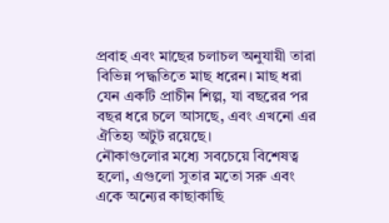প্রবাহ এবং মাছের চলাচল অনুযায়ী তারা বিভিন্ন পদ্ধতিতে মাছ ধরেন। মাছ ধরা যেন একটি প্রাচীন শিল্প, যা বছরের পর বছর ধরে চলে আসছে, এবং এখনো এর ঐতিহ্য অটুট রয়েছে।
নৌকাগুলোর মধ্যে সবচেয়ে বিশেষত্ব হলো, এগুলো সুতার মতো সরু এবং একে অন্যের কাছাকাছি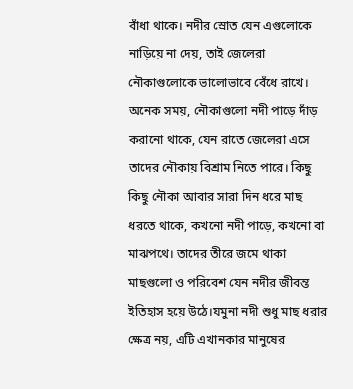বাঁধা থাকে। নদীর স্রোত যেন এগুলোকে নাড়িয়ে না দেয়, তাই জেলেরা নৌকাগুলোকে ভালোভাবে বেঁধে রাখে। অনেক সময়, নৌকাগুলো নদী পাড়ে দাঁড় করানো থাকে, যেন রাতে জেলেরা এসে তাদের নৌকায় বিশ্রাম নিতে পারে। কিছু কিছু নৌকা আবার সারা দিন ধরে মাছ ধরতে থাকে, কখনো নদী পাড়ে, কখনো বা মাঝপথে। তাদের তীরে জমে থাকা মাছগুলো ও পরিবেশ যেন নদীর জীবন্ত ইতিহাস হয়ে উঠে।যমুনা নদী শুধু মাছ ধরার ক্ষেত্র নয়, এটি এখানকার মানুষের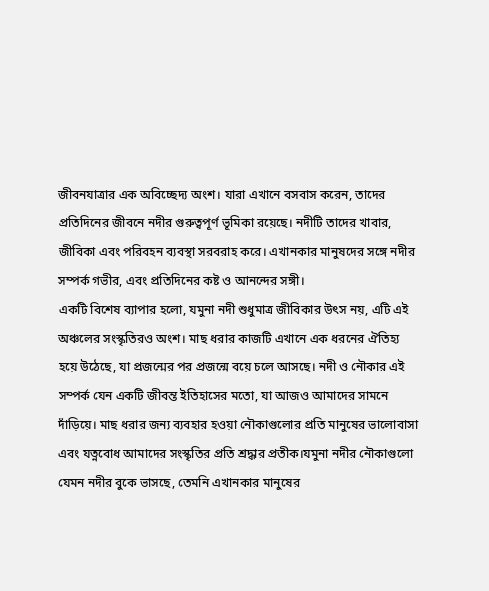জীবনযাত্রার এক অবিচ্ছেদ্য অংশ। যারা এখানে বসবাস করেন, তাদের প্রতিদিনের জীবনে নদীর গুরুত্বপূর্ণ ভূমিকা রয়েছে। নদীটি তাদের খাবার, জীবিকা এবং পরিবহন ব্যবস্থা সরবরাহ করে। এখানকার মানুষদের সঙ্গে নদীর সম্পর্ক গভীর, এবং প্রতিদিনের কষ্ট ও আনন্দের সঙ্গী।
একটি বিশেষ ব্যাপার হলো, যমুনা নদী শুধুমাত্র জীবিকার উৎস নয়, এটি এই অঞ্চলের সংস্কৃতিরও অংশ। মাছ ধরার কাজটি এখানে এক ধরনের ঐতিহ্য হয়ে উঠেছে, যা প্রজন্মের পর প্রজন্মে বয়ে চলে আসছে। নদী ও নৌকার এই সম্পর্ক যেন একটি জীবন্ত ইতিহাসের মতো, যা আজও আমাদের সামনে দাঁড়িয়ে। মাছ ধরার জন্য ব্যবহার হওয়া নৌকাগুলোর প্রতি মানুষের ভালোবাসা এবং যত্নবোধ আমাদের সংস্কৃতির প্রতি শ্রদ্ধার প্রতীক।যমুনা নদীর নৌকাগুলো যেমন নদীর বুকে ভাসছে, তেমনি এখানকার মানুষের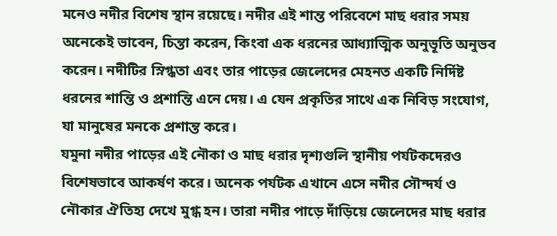মনেও নদীর বিশেষ স্থান রয়েছে। নদীর এই শান্ত পরিবেশে মাছ ধরার সময় অনেকেই ভাবেন, চিন্তা করেন, কিংবা এক ধরনের আধ্যাত্মিক অনুভূতি অনুভব করেন। নদীটির স্নিগ্ধতা এবং তার পাড়ের জেলেদের মেহনত একটি নির্দিষ্ট ধরনের শান্তি ও প্রশান্তি এনে দেয়। এ যেন প্রকৃতির সাথে এক নিবিড় সংযোগ, যা মানুষের মনকে প্রশান্ত করে।
যমুনা নদীর পাড়ের এই নৌকা ও মাছ ধরার দৃশ্যগুলি স্থানীয় পর্যটকদেরও বিশেষভাবে আকর্ষণ করে। অনেক পর্যটক এখানে এসে নদীর সৌন্দর্য ও নৌকার ঐতিহ্য দেখে মুগ্ধ হন। তারা নদীর পাড়ে দাঁড়িয়ে জেলেদের মাছ ধরার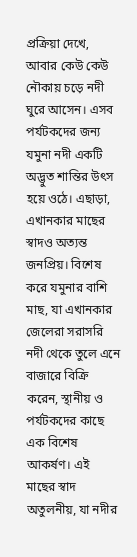প্রক্রিয়া দেখে, আবার কেউ কেউ নৌকায় চড়ে নদী ঘুরে আসেন। এসব পর্যটকদের জন্য যমুনা নদী একটি অদ্ভুত শান্তির উৎস হয়ে ওঠে। এছাড়া, এখানকার মাছের স্বাদও অত্যন্ত জনপ্রিয়। বিশেষ করে যমুনার বাশি মাছ, যা এখানকার জেলেরা সরাসরি নদী থেকে তুলে এনে বাজারে বিক্রি করেন, স্থানীয় ও পর্যটকদের কাছে এক বিশেষ আকর্ষণ। এই মাছের স্বাদ অতুলনীয়, যা নদীর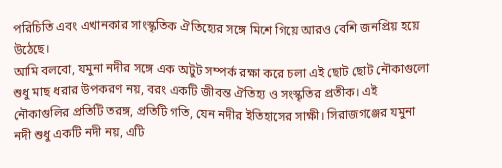পরিচিতি এবং এখানকার সাংস্কৃতিক ঐতিহ্যের সঙ্গে মিশে গিয়ে আরও বেশি জনপ্রিয় হয়ে উঠেছে।
আমি বলবো, যমুনা নদীর সঙ্গে এক অটুট সম্পর্ক রক্ষা করে চলা এই ছোট ছোট নৌকাগুলো শুধু মাছ ধরার উপকরণ নয়, বরং একটি জীবন্ত ঐতিহ্য ও সংস্কৃতির প্রতীক। এই নৌকাগুলির প্রতিটি তরঙ্গ, প্রতিটি গতি, যেন নদীর ইতিহাসের সাক্ষী। সিরাজগঞ্জের যমুনা নদী শুধু একটি নদী নয়, এটি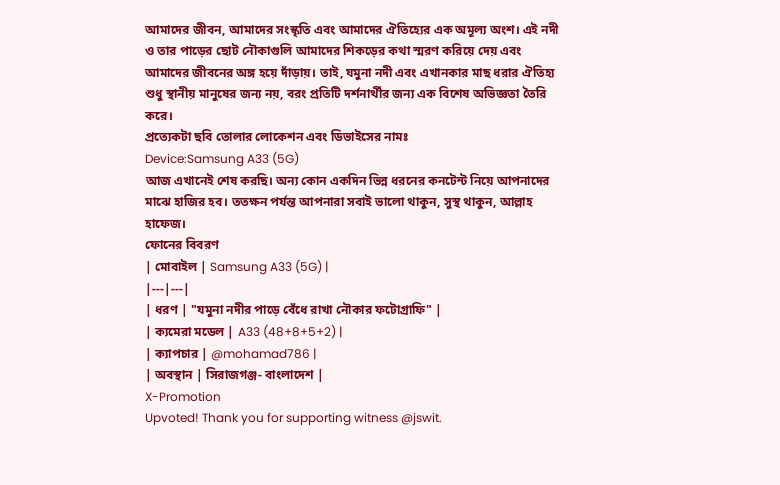আমাদের জীবন, আমাদের সংস্কৃতি এবং আমাদের ঐতিহ্যের এক অমূল্য অংশ। এই নদী ও তার পাড়ের ছোট নৌকাগুলি আমাদের শিকড়ের কথা স্মরণ করিয়ে দেয় এবং আমাদের জীবনের অঙ্গ হয়ে দাঁড়ায়। তাই, যমুনা নদী এবং এখানকার মাছ ধরার ঐতিহ্য শুধু স্থানীয় মানুষের জন্য নয়, বরং প্রতিটি দর্শনার্থীর জন্য এক বিশেষ অভিজ্ঞতা তৈরি করে।
প্রত্যেকটা ছবি তোলার লোকেশন এবং ডিভাইসের নামঃ
Device:Samsung A33 (5G)
আজ এখানেই শেষ করছি। অন্য কোন একদিন ভিন্ন ধরনের কনটেন্ট নিয়ে আপনাদের মাঝে হাজির হব। ততক্ষন পর্যন্ত আপনারা সবাই ভালো থাকুন, সুস্থ থাকুন, আল্লাহ হাফেজ।
ফোনের বিবরণ
| মোবাইল | Samsung A33 (5G) |
|---|---|
| ধরণ | "যমুনা নদীর পাড়ে বেঁধে রাখা নৌকার ফটোগ্রাফি" |
| ক্যমেরা মডেল | A33 (48+8+5+2) |
| ক্যাপচার | @mohamad786 |
| অবস্থান | সিরাজগঞ্জ- বাংলাদেশ |
X-Promotion
Upvoted! Thank you for supporting witness @jswit.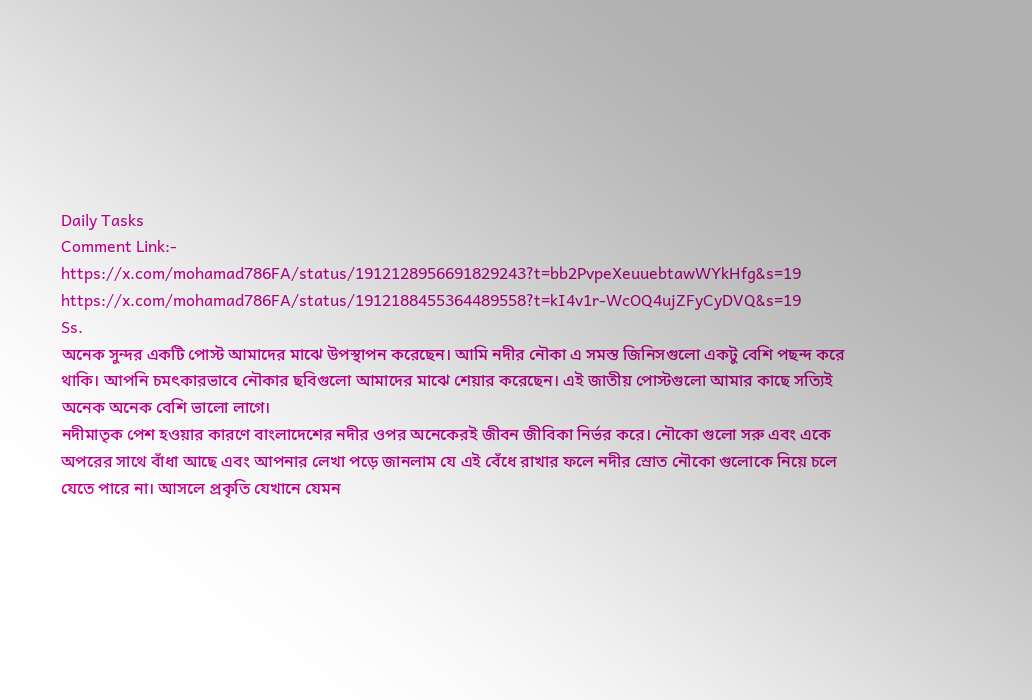Daily Tasks
Comment Link:-
https://x.com/mohamad786FA/status/1912128956691829243?t=bb2PvpeXeuuebtawWYkHfg&s=19
https://x.com/mohamad786FA/status/1912188455364489558?t=kI4v1r-WcOQ4ujZFyCyDVQ&s=19
Ss.
অনেক সুন্দর একটি পোস্ট আমাদের মাঝে উপস্থাপন করেছেন। আমি নদীর নৌকা এ সমস্ত জিনিসগুলো একটু বেশি পছন্দ করে থাকি। আপনি চমৎকারভাবে নৌকার ছবিগুলো আমাদের মাঝে শেয়ার করেছেন। এই জাতীয় পোস্টগুলো আমার কাছে সত্যিই অনেক অনেক বেশি ভালো লাগে।
নদীমাতৃক পেশ হওয়ার কারণে বাংলাদেশের নদীর ওপর অনেকেরই জীবন জীবিকা নির্ভর করে। নৌকো গুলো সরু এবং একে অপরের সাথে বাঁধা আছে এবং আপনার লেখা পড়ে জানলাম যে এই বেঁধে রাখার ফলে নদীর স্রোত নৌকো গুলোকে নিয়ে চলে যেতে পারে না। আসলে প্রকৃতি যেখানে যেমন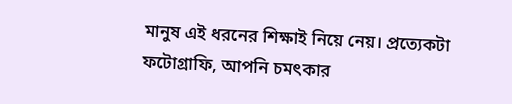মানুষ এই ধরনের শিক্ষাই নিয়ে নেয়। প্রত্যেকটা ফটোগ্রাফি, আপনি চমৎকার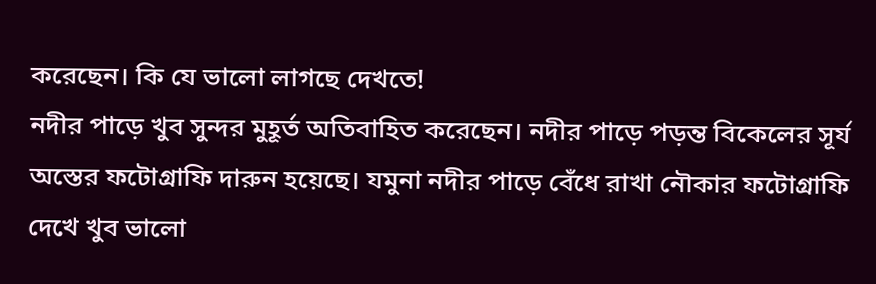করেছেন। কি যে ভালো লাগছে দেখতে!
নদীর পাড়ে খুব সুন্দর মুহূর্ত অতিবাহিত করেছেন। নদীর পাড়ে পড়ন্ত বিকেলের সূর্য অস্তের ফটোগ্রাফি দারুন হয়েছে। যমুনা নদীর পাড়ে বেঁধে রাখা নৌকার ফটোগ্রাফি দেখে খুব ভালো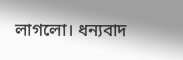লাগলো। ধন্যবাদ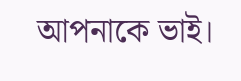আপনাকে ভাই।